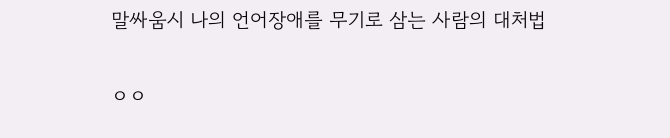말싸움시 나의 언어장애를 무기로 삼는 사람의 대처법

ㅇㅇ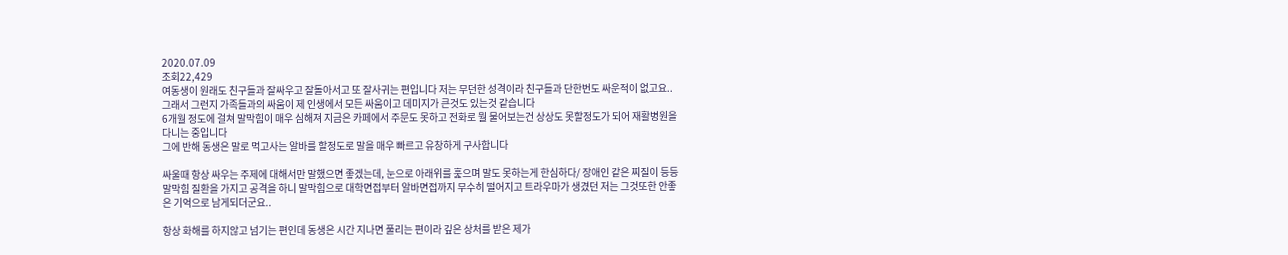2020.07.09
조회22,429
여동생이 원래도 친구들과 잘싸우고 잘돌아서고 또 잘사귀는 편입니다 저는 무던한 성격이라 친구들과 단한번도 싸운적이 없고요..
그래서 그런지 가족들과의 싸움이 제 인생에서 모든 싸움이고 데미지가 큰것도 있는것 같습니다
6개월 정도에 걸쳐 말막힘이 매우 심해져 지금은 카페에서 주문도 못하고 전화로 뭘 물어보는건 상상도 못할정도가 되어 재활병원을 다니는 중입니다
그에 반해 동생은 말로 먹고사는 알바를 할정도로 말을 매우 빠르고 유창하게 구사합니다

싸울때 항상 싸우는 주제에 대해서만 말했으면 좋겠는데, 눈으로 아래위를 훑으며 말도 못하는게 한심하다/ 장애인 같은 찌질이 등등 말막힘 질환을 가지고 공격을 하니 말막힘으로 대학면접부터 알바면접까지 무수히 떨어지고 트라우마가 생겼던 저는 그것또한 안좋은 기억으로 남게되더군요..

항상 화해를 하지않고 넘기는 편인데 동생은 시간 지나면 풀리는 편이라 깊은 상처를 받은 제가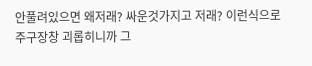안풀려있으면 왜저래? 싸운것가지고 저래? 이런식으로 주구장창 괴롭히니까 그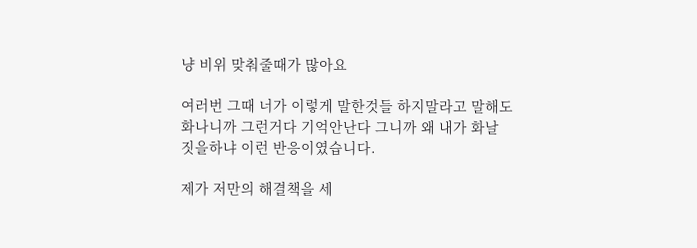냥 비위 맞춰줄때가 많아요

여러번 그때 너가 이렇게 말한것들 하지말라고 말해도 화나니까 그런거다 기억안난다 그니까 왜 내가 화날 짓을하냐 이런 반응이였습니다.

제가 저만의 해결책을 세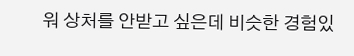워 상처를 안받고 싶은데 비슷한 경험있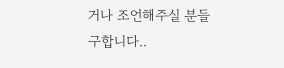거나 조언해주실 분들 구합니다..